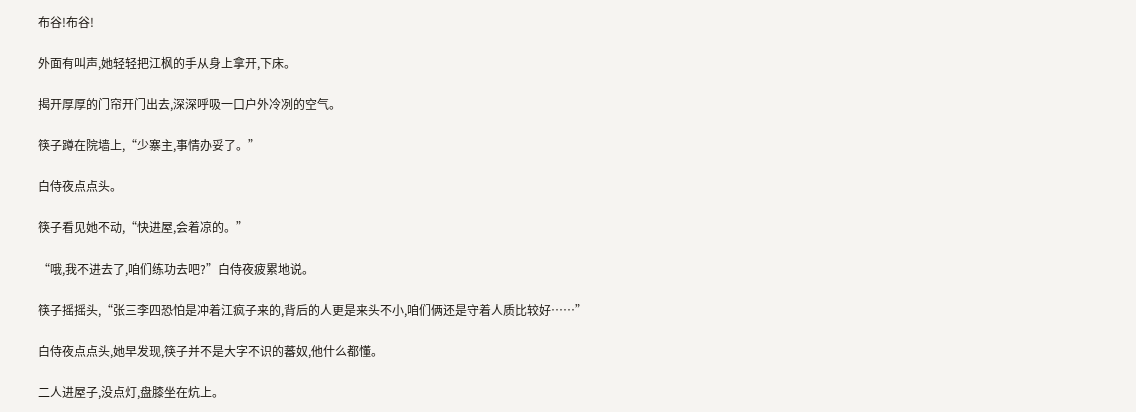布谷!布谷!

外面有叫声,她轻轻把江枫的手从身上拿开,下床。

揭开厚厚的门帘开门出去,深深呼吸一口户外冷冽的空气。

筷子蹲在院墙上,“少寨主,事情办妥了。”

白侍夜点点头。

筷子看见她不动,“快进屋,会着凉的。”

“哦,我不进去了,咱们练功去吧?”白侍夜疲累地说。

筷子摇摇头,“张三李四恐怕是冲着江疯子来的,背后的人更是来头不小,咱们俩还是守着人质比较好……”

白侍夜点点头,她早发现,筷子并不是大字不识的蕃奴,他什么都懂。

二人进屋子,没点灯,盘膝坐在炕上。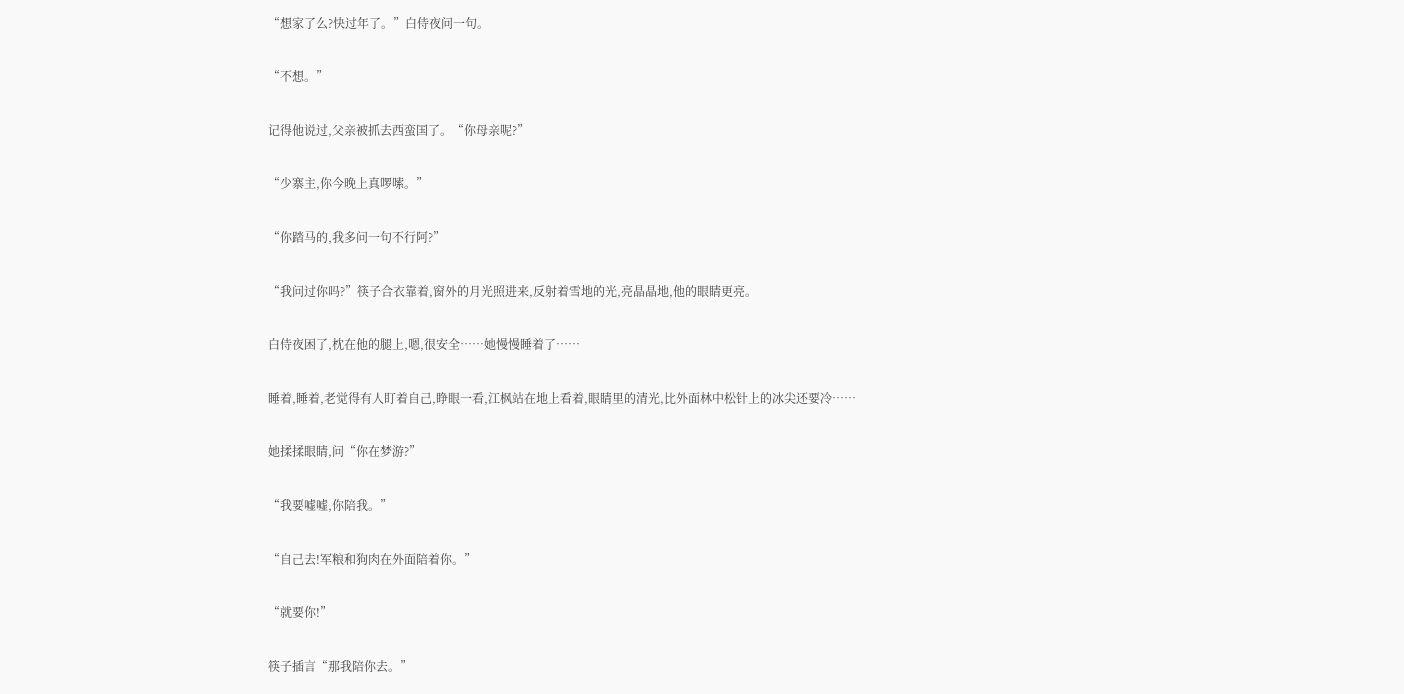“想家了么?快过年了。”白侍夜问一句。

“不想。”

记得他说过,父亲被抓去西蛮国了。“你母亲呢?”

“少寨主,你今晚上真啰嗦。”

“你踏马的,我多问一句不行阿?”

“我问过你吗?”筷子合衣靠着,窗外的月光照进来,反射着雪地的光,亮晶晶地,他的眼睛更亮。

白侍夜困了,枕在他的腿上,嗯,很安全……她慢慢睡着了……

睡着,睡着,老觉得有人盯着自己,睁眼一看,江枫站在地上看着,眼睛里的清光,比外面林中松针上的冰尖还要冷……

她揉揉眼睛,问“你在梦游?”

“我要嘘嘘,你陪我。”

“自己去!军粮和狗肉在外面陪着你。”

“就要你!”

筷子插言“那我陪你去。”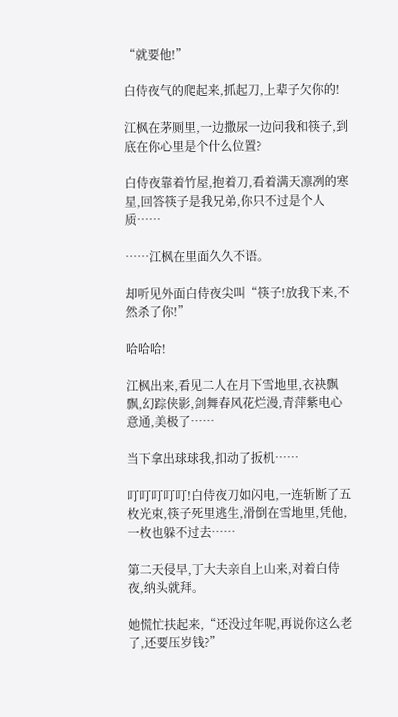“就要他!”

白侍夜气的爬起来,抓起刀,上辈子欠你的!

江枫在茅厕里,一边撒尿一边问我和筷子,到底在你心里是个什么位置?

白侍夜靠着竹屋,抱着刀,看着满天凛冽的寒星,回答筷子是我兄弟,你只不过是个人质……

……江枫在里面久久不语。

却听见外面白侍夜尖叫“筷子!放我下来,不然杀了你!”

哈哈哈!

江枫出来,看见二人在月下雪地里,衣袂飘飘,幻踪侠影,剑舞春风花烂漫,青萍紫电心意通,美极了……

当下拿出球球我,扣动了扳机……

叮叮叮叮叮!白侍夜刀如闪电,一连斩断了五枚光束,筷子死里逃生,滑倒在雪地里,凭他,一枚也躲不过去……

第二天侵早,丁大夫亲自上山来,对着白侍夜,纳头就拜。

她慌忙扶起来,“还没过年呢,再说你这么老了,还要压岁钱?”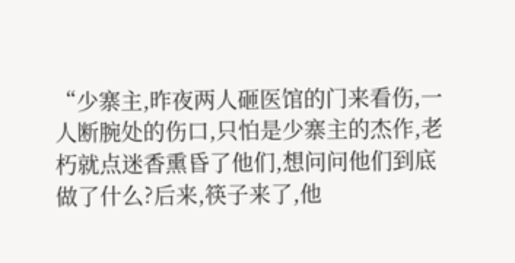“少寨主,昨夜两人砸医馆的门来看伤,一人断腕处的伤口,只怕是少寨主的杰作,老朽就点迷香熏昏了他们,想问问他们到底做了什么?后来,筷子来了,他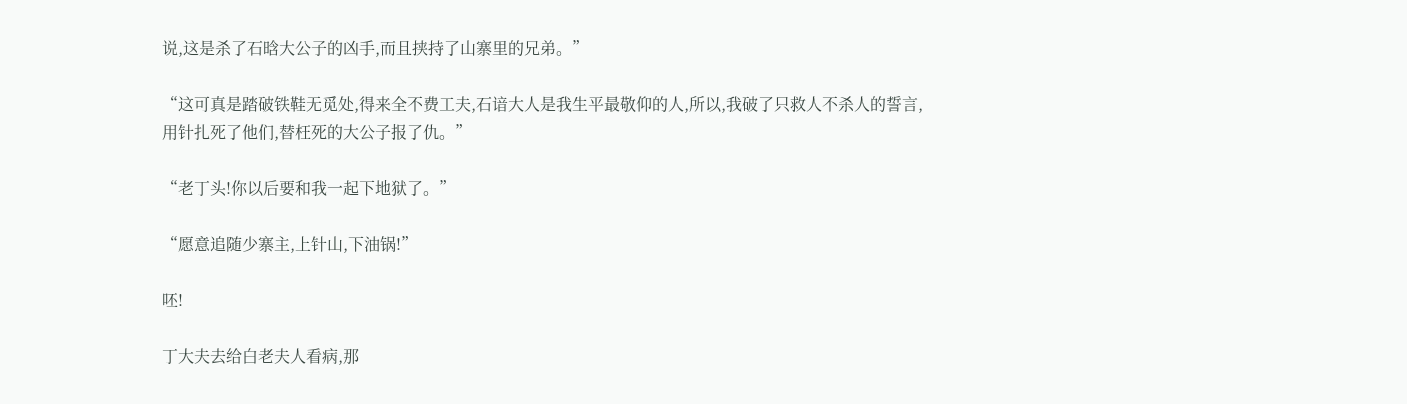说,这是杀了石晗大公子的凶手,而且挟持了山寨里的兄弟。”

“这可真是踏破铁鞋无觅处,得来全不费工夫,石谙大人是我生平最敬仰的人,所以,我破了只救人不杀人的誓言,用针扎死了他们,替枉死的大公子报了仇。”

“老丁头!你以后要和我一起下地狱了。”

“愿意追随少寨主,上针山,下油锅!”

呸!

丁大夫去给白老夫人看病,那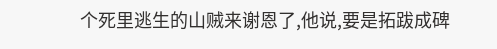个死里逃生的山贼来谢恩了,他说,要是拓跋成碑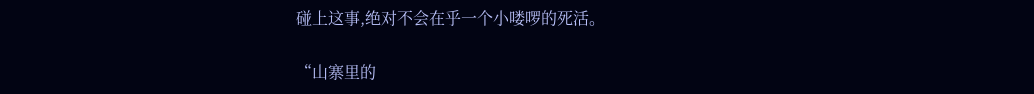碰上这事,绝对不会在乎一个小喽啰的死活。

“山寨里的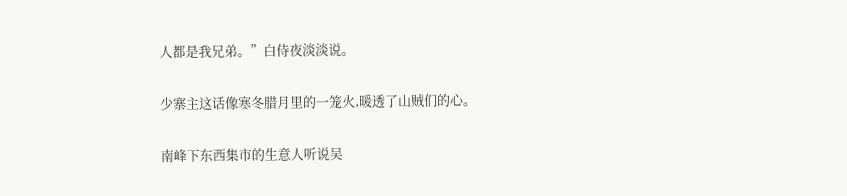人都是我兄弟。”白侍夜淡淡说。

少寨主这话像寒冬腊月里的一笼火,暖透了山贼们的心。

南峰下东西集市的生意人听说吴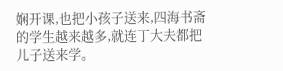娴开课,也把小孩子送来,四海书斋的学生越来越多,就连丁大夫都把儿子送来学。